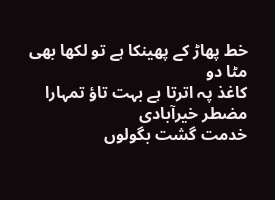خط پھاڑ کے پھینکا ہے تو لکھا بھی مٹا دو
کاغذ پہ اترتا ہے بہت تاؤ تمہارا
مضطر خیرآبادی
خدمت گشت بگولوں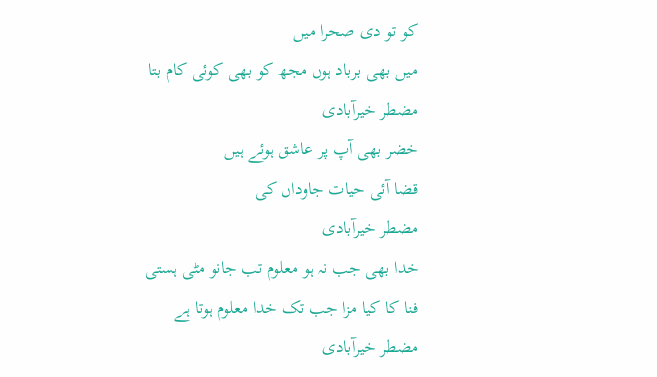کو تو دی صحرا میں
میں بھی برباد ہوں مجھ کو بھی کوئی کام بتا
مضطر خیرآبادی
خضر بھی آپ پر عاشق ہوئے ہیں
قضا آئی حیات جاوداں کی
مضطر خیرآبادی
خدا بھی جب نہ ہو معلوم تب جانو مٹی ہستی
فنا کا کیا مزا جب تک خدا معلوم ہوتا ہے
مضطر خیرآبادی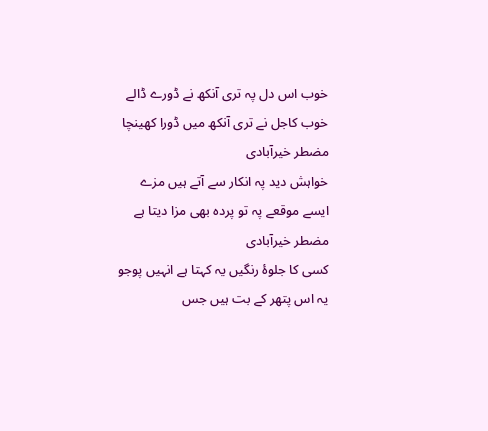خوب اس دل پہ تری آنکھ نے ڈورے ڈالے
خوب کاجل نے تری آنکھ میں ڈورا کھینچا
مضطر خیرآبادی
خواہش دید پہ انکار سے آتے ہیں مزے
ایسے موقعے پہ تو پردہ بھی مزا دیتا ہے
مضطر خیرآبادی
کسی کا جلوۂ رنگیں یہ کہتا ہے انہیں پوجو
یہ اس پتھر کے بت ہیں جس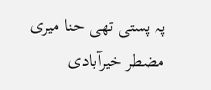پہ پستی تھی حنا میری
مضطر خیرآبادی